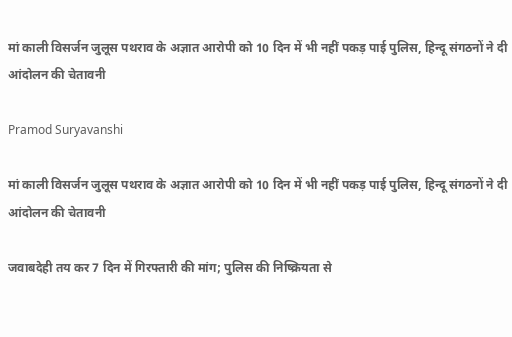मां काली विसर्जन जुलूस पथराव के अज्ञात आरोपी को 10 दिन में भी नहीं पकड़ पाई पुलिस, हिन्दू संगठनों ने दी आंदोलन की चेतावनी

Pramod Suryavanshi

मां काली विसर्जन जुलूस पथराव के अज्ञात आरोपी को 10 दिन में भी नहीं पकड़ पाई पुलिस, हिन्दू संगठनों ने दी आंदोलन की चेतावनी

जवाबदेही तय कर 7 दिन में गिरफ्तारी की मांग; पुलिस की निष्क्रियता से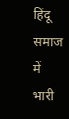हिंदू समाज में भारी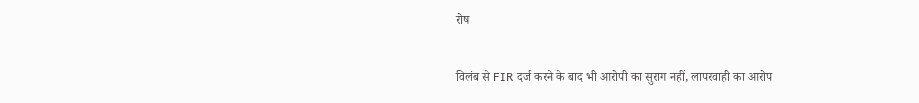रोष

विलंब से FIR दर्ज करने के बाद भी आरोपी का सुराग नहीं, लापरवाही का आरोप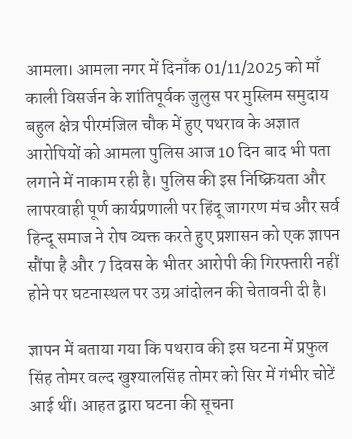आमला। आमला नगर में दिनाँक 01/11/2025 को माँ काली विसर्जन के शांतिपूर्वक जुलुस पर मुस्लिम समुदाय बहुल क्षेत्र पीरमंजिल चौक में हुए पथराव के अज्ञात आरोपियों को आमला पुलिस आज 10 दिन बाद भी पता लगाने में नाकाम रही है। पुलिस की इस निष्क्रियता और लापरवाही पूर्ण कार्यप्रणाली पर हिंदू जागरण मंच और सर्व हिन्दू समाज ने रोष व्यक्त करते हुए प्रशासन को एक ज्ञापन सौंपा है और 7 दिवस के भीतर आरोपी की गिरफ्तारी नहीं होने पर घटनास्थल पर उग्र आंदोलन की चेतावनी दी है।

ज्ञापन में बताया गया कि पथराव की इस घटना में प्रफुल सिंह तोमर वल्द खुश्यालसिंह तोमर को सिर में गंभीर चोटें आई थीं। आहत द्वारा घटना की सूचना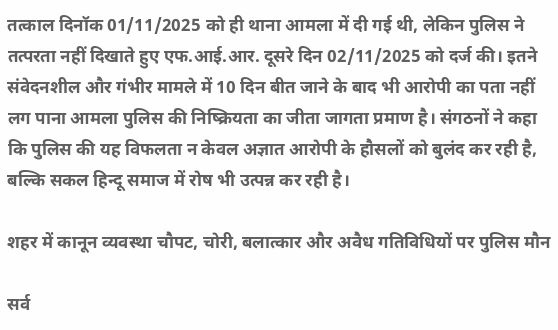तत्काल दिनॉक 01/11/2025 को ही थाना आमला में दी गई थी, लेकिन पुलिस ने तत्परता नहीं दिखाते हुए एफ.आई.आर. दूसरे दिन 02/11/2025 को दर्ज की। इतने संवेदनशील और गंभीर मामले में 10 दिन बीत जाने के बाद भी आरोपी का पता नहीं लग पाना आमला पुलिस की निष्क्रियता का जीता जागता प्रमाण है। संगठनों ने कहा कि पुलिस की यह विफलता न केवल अज्ञात आरोपी के हौसलों को बुलंद कर रही है, बल्कि सकल हिन्दू समाज में रोष भी उत्पन्न कर रही है।

शहर में कानून व्यवस्था चौपट, चोरी, बलात्कार और अवैध गतिविधियों पर पुलिस मौन

सर्व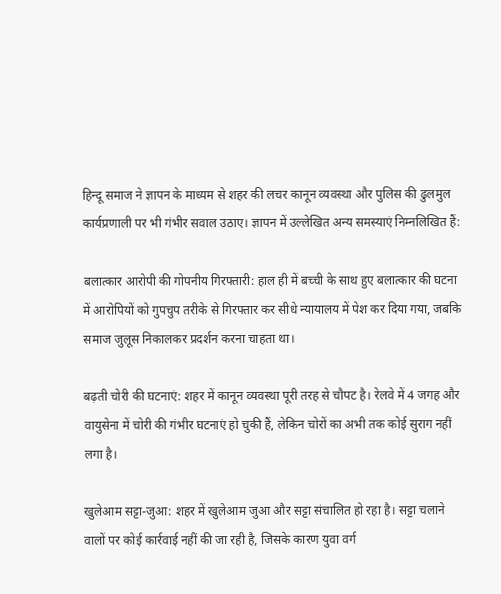हिन्दू समाज ने ज्ञापन के माध्यम से शहर की लचर कानून व्यवस्था और पुलिस की ढुलमुल कार्यप्रणाली पर भी गंभीर सवाल उठाए। ज्ञापन में उल्लेखित अन्य समस्याएं निम्नलिखित हैं:

बलात्कार आरोपी की गोपनीय गिरफ्तारी: हाल ही में बच्ची के साथ हुए बलात्कार की घटना में आरोपियों को गुपचुप तरीके से गिरफ्तार कर सीधे न्यायालय में पेश कर दिया गया, जबकि समाज जुलूस निकालकर प्रदर्शन करना चाहता था।

बढ़ती चोरी की घटनाएं: शहर में कानून व्यवस्था पूरी तरह से चौपट है। रेलवे में 4 जगह और वायुसेना में चोरी की गंभीर घटनाएं हो चुकी हैं, लेकिन चोरों का अभी तक कोई सुराग नहीं लगा है।

खुलेआम सट्टा-जुआ: शहर में खुलेआम जुआ और सट्टा संचालित हो रहा है। सट्टा चलाने वालों पर कोई कार्रवाई नहीं की जा रही है, जिसके कारण युवा वर्ग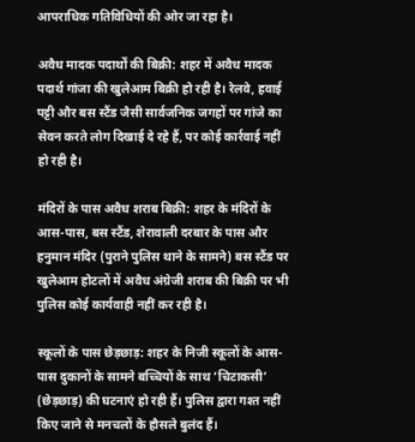आपराधिक गतिविधियों की ओर जा रहा है।

अवैध मादक पदार्थों की बिक्री: शहर में अवैध मादक पदार्थ गांजा की खुलेआम बिक्री हो रही है। रेलवे, हवाई पट्टी और बस स्टैंड जैसी सार्वजनिक जगहों पर गांजे का सेवन करते लोग दिखाई दे रहे हैं, पर कोई कार्रवाई नहीं हो रही है।

मंदिरों के पास अवैध शराब बिक्री: शहर के मंदिरों के आस-पास, बस स्टैंड, शेरावाली दरबार के पास और हनुमान मंदिर (पुराने पुलिस थाने के सामने) बस स्टैंड पर खुलेआम होटलों में अवैध अंग्रेजी शराब की बिक्री पर भी पुलिस कोई कार्यवाही नहीं कर रही है।

स्कूलों के पास छेड़छाड़: शहर के निजी स्कूलों के आस-पास दुकानों के सामने बच्चियों के साथ ‘चिटाकसी’ (छेड़छाड़) की घटनाएं हो रही हैं। पुलिस द्वारा गश्त नहीं किए जाने से मनचलों के हौसले बुलंद हैं।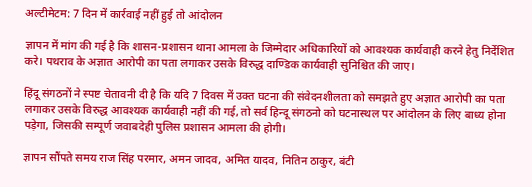अल्टीमेटम: 7 दिन में कार्रवाई नहीं हुई तो आंदोलन

ज्ञापन में मांग की गई है कि शासन-प्रशासन थाना आमला के जिम्मेदार अधिकारियों को आवश्यक कार्यवाही करने हेतु निर्देशित करे। पथराव के अज्ञात आरोपी का पता लगाकर उसके विरुद्ध दाण्डिक कार्यवाही सुनिश्चित की जाए।

हिंदू संगठनों ने स्पष्ट चेतावनी दी है कि यदि 7 दिवस में उक्त घटना की संवेदनशीलता को समझते हुए अज्ञात आरोपी का पता लगाकर उसके विरुद्ध आवश्यक कार्यवाही नहीं की गई, तो सर्व हिन्दू संगठनो को घटनास्थल पर आंदोलन के लिए बाध्य होना पड़ेगा, जिसकी सम्पूर्ण जवाबदेही पुलिस प्रशासन आमला की होगी।

ज्ञापन सौंपते समय राज सिंह परमार, अमन जादव, अमित यादव, नितिन ठाकुर, बंटी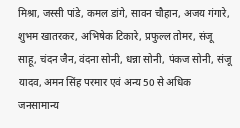मिश्रा, जस्सी पांडे, कमल डांगे, सावन चौहान, अजय गंगारे, शुभम खातरकर, अभिषेक टिकारे, प्रफुल्ल तोमर, संजू साहू, चंदन जैन, वंदना सोनी, धन्ना सोनी, पंकज सोनी, संजू यादव, अमन सिंह परमार एवं अन्य 50 से अधिक जनसामान्य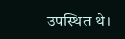उपस्थित थे।